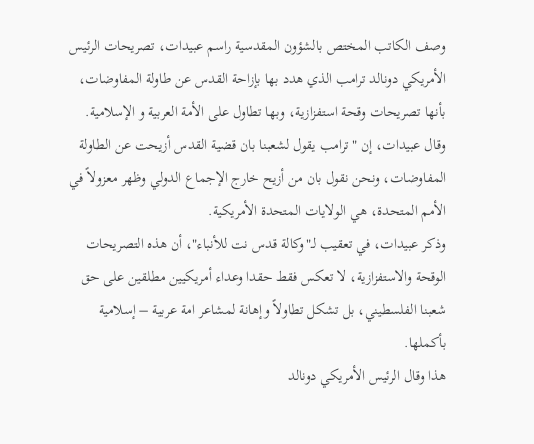وصف الكاتب المختص بالشؤون المقدسية راسم عبيدات، تصريحات الرئيس الأمريكي دونالد ترامب الذي هدد بها بإزاحة القدس عن طاولة المفاوضات، بأنها تصريحات وقحة استفزازية، وبها تطاول على الأمة العربية و الإسلامية.
وقال عبيدات، إن "ترامب يقول لشعبنا بان قضية القدس أزيحت عن الطاولة المفاوضات، ونحن نقول بان من أزيح خارج الإجماع الدولي وظهر معزولاً في الأمم المتحدة، هي الولايات المتحدة الأمريكية.
وذكر عبيدات، في تعقيب لـ"وكالة قدس نت للأنباء"، أن هذه التصريحات الوقحة والاستفزازية، لا تعكس فقط حقدا وعداء أمريكيين مطلقين على حق شعبنا الفلسطيني، بل تشكل تطاولاً وإهانة لمشاعر امة عربية – إسلامية بأكملها.
هذا وقال الرئيس الأمريكي دونالد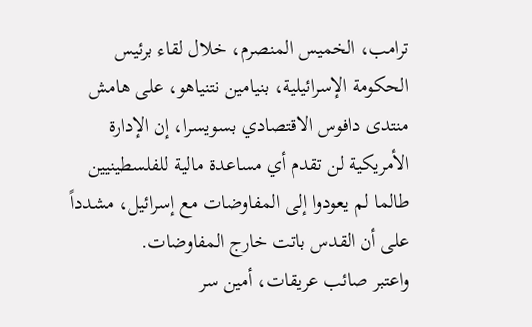ترامب، الخميس المنصرم، خلال لقاء برئيس الحكومة الإسرائيلية، بنيامين نتنياهو، على هامش منتدى دافوس الاقتصادي بسويسرا، إن الإدارة الأمريكية لن تقدم أي مساعدة مالية للفلسطينيين طالما لم يعودوا إلى المفاوضات مع إسرائيل، مشدداً على أن القدس باتت خارج المفاوضات.
واعتبر صائب عريقات، أمين سر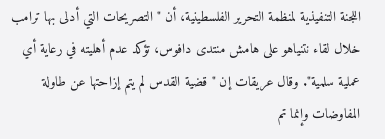اللجنة التنفيذية لمنظمة التحرير الفلسطينية، أن "التصريحات التي أدلى بها ترامب خلال لقاء نتنياهو على هامش منتدى دافوس، تؤكد عدم أهليته في رعاية أي عملية سلمية". وقال عريقات إن "قضية القدس لم يتم إزاحتها عن طاولة المفاوضات وإنما تم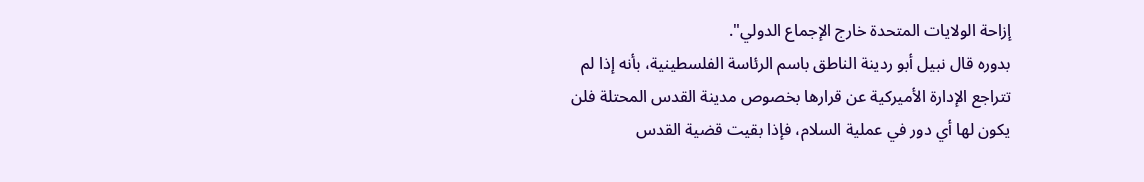إزاحة الولايات المتحدة خارج الإجماع الدولي".
بدوره قال نبيل أبو ردينة الناطق باسم الرئاسة الفلسطينية، بأنه إذا لم تتراجع الإدارة الأميركية عن قرارها بخصوص مدينة القدس المحتلة فلن يكون لها أي دور في عملية السلام، فإذا بقيت قضية القدس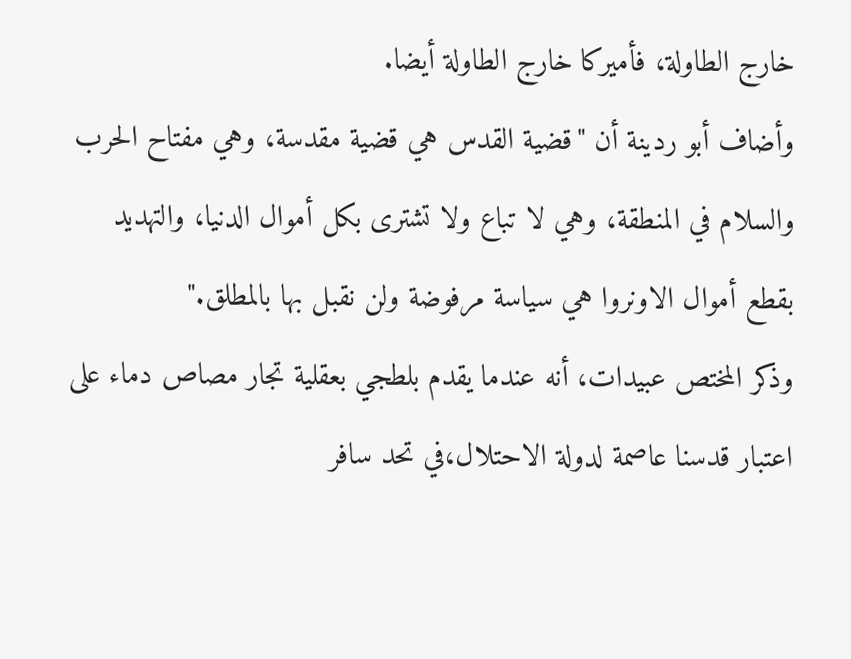خارج الطاولة، فأميركا خارج الطاولة أيضا.
وأضاف أبو ردينة أن "قضية القدس هي قضية مقدسة، وهي مفتاح الحرب والسلام في المنطقة، وهي لا تباع ولا تشترى بكل أموال الدنيا، والتهديد بقطع أموال الاونروا هي سياسة مرفوضة ولن نقبل بها بالمطلق."
وذكر المختص عبيدات، أنه عندما يقدم بلطجي بعقلية تجار مصاص دماء على اعتبار قدسنا عاصمة لدولة الاحتلال،في تحد سافر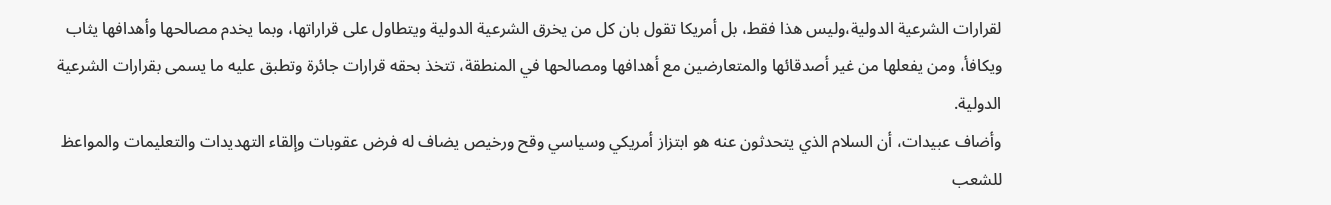لقرارات الشرعية الدولية،وليس هذا فقط، بل أمريكا تقول بان كل من يخرق الشرعية الدولية ويتطاول على قراراتها، وبما يخدم مصالحها وأهدافها يثاب ويكافأ، ومن يفعلها من غير أصدقائها والمتعارضين مع أهدافها ومصالحها في المنطقة، تتخذ بحقه قرارات جائرة وتطبق عليه ما يسمى بقرارات الشرعية الدولية.
وأضاف عبيدات، أن السلام الذي يتحدثون عنه هو ابتزاز أمريكي وسياسي وقح ورخيص يضاف له فرض عقوبات وإلقاء التهديدات والتعليمات والمواعظ للشعب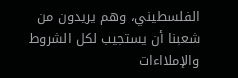الفلسطيني، وهم يريدون من شعبنا أن يستجيب لكل الشروط والإملااءات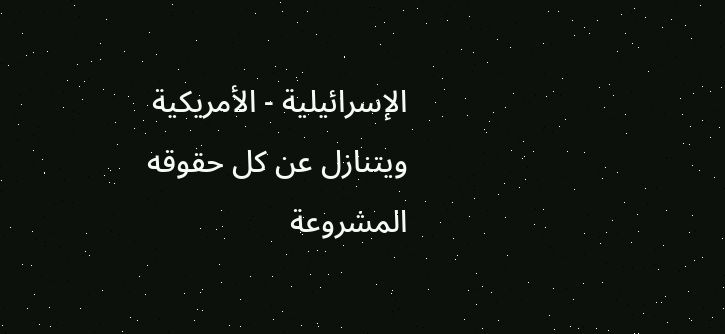الإسرائيلية - الأمريكية ويتنازل عن كل حقوقه المشروعة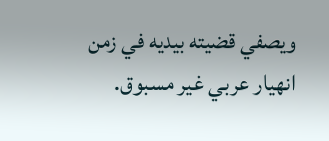ويصفي قضيته بيديه في زمن انهيار عربي غير مسبوق.